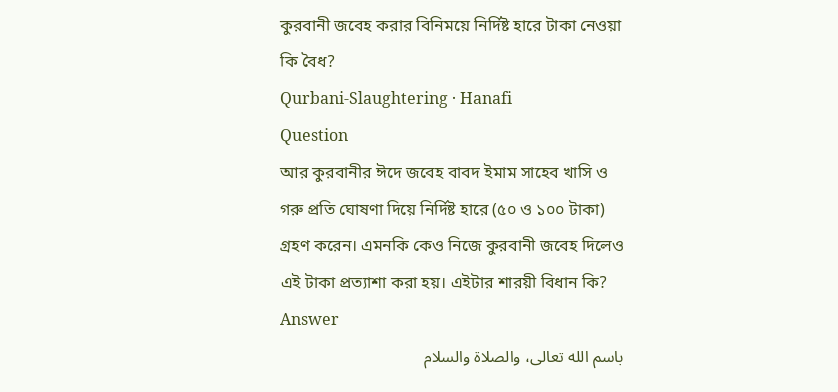কুরবানী জবেহ করার বিনিময়ে নির্দিষ্ট হারে টাকা নেওয়া কি বৈধ?
Qurbani-Slaughtering · Hanafi
Question
আর কুরবানীর ঈদে জবেহ বাবদ ইমাম সাহেব খাসি ও গরু প্রতি ঘোষণা দিয়ে নির্দিষ্ট হারে (৫০ ও ১০০ টাকা) গ্রহণ করেন। এমনকি কেও নিজে কুরবানী জবেহ দিলেও এই টাকা প্রত্যাশা করা হয়। এইটার শারয়ী বিধান কি?
Answer
باسم الله تعالى، والصلاة والسلام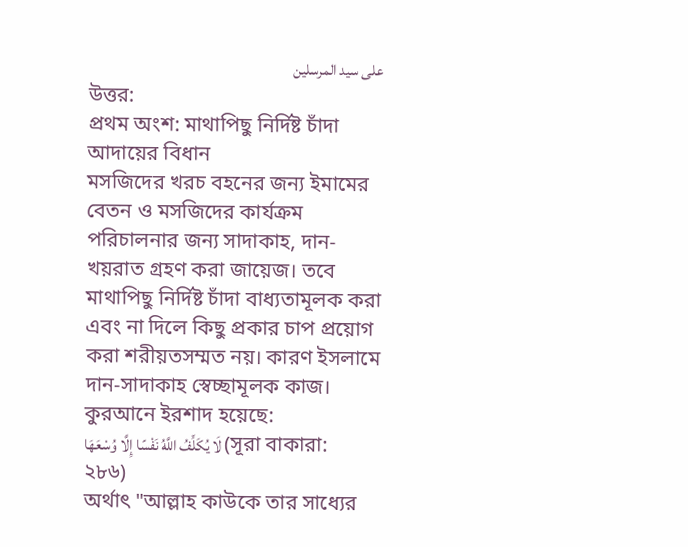على سيد المرسلين
উত্তর:
প্রথম অংশ: মাথাপিছু নির্দিষ্ট চাঁদা আদায়ের বিধান
মসজিদের খরচ বহনের জন্য ইমামের বেতন ও মসজিদের কার্যক্রম পরিচালনার জন্য সাদাকাহ, দান-খয়রাত গ্রহণ করা জায়েজ। তবে মাথাপিছু নির্দিষ্ট চাঁদা বাধ্যতামূলক করা এবং না দিলে কিছু প্রকার চাপ প্রয়োগ করা শরীয়তসম্মত নয়। কারণ ইসলামে দান-সাদাকাহ স্বেচ্ছামূলক কাজ। কুরআনে ইরশাদ হয়েছে:
لَا يُكَلِّفُ اللَّهُ نَفْسًا إِلَّا وُسْعَهَا (সূরা বাকারা: ২৮৬)
অর্থাৎ "আল্লাহ কাউকে তার সাধ্যের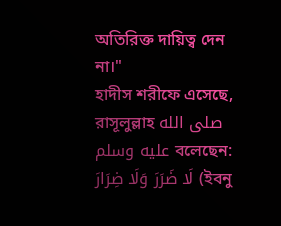অতিরিক্ত দায়িত্ব দেন না।"
হাদীস শরীফে এসেছে, রাসূলুল্লাহ صلى الله عليه وسلم বলেছেন:
لَا ضَرَرَ وَلَا ضِرَارَ (ইবনু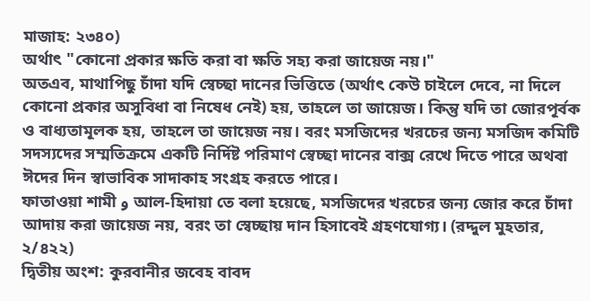মাজাহ: ২৩৪০)
অর্থাৎ "কোনো প্রকার ক্ষতি করা বা ক্ষতি সহ্য করা জায়েজ নয়।"
অতএব, মাথাপিছু চাঁদা যদি স্বেচ্ছা দানের ভিত্তিতে (অর্থাৎ কেউ চাইলে দেবে, না দিলে কোনো প্রকার অসুবিধা বা নিষেধ নেই) হয়, তাহলে তা জায়েজ। কিন্তু যদি তা জোরপূর্বক ও বাধ্যতামূলক হয়, তাহলে তা জায়েজ নয়। বরং মসজিদের খরচের জন্য মসজিদ কমিটি সদস্যদের সম্মতিক্রমে একটি নির্দিষ্ট পরিমাণ স্বেচ্ছা দানের বাক্স রেখে দিতে পারে অথবা ঈদের দিন স্বাভাবিক সাদাকাহ সংগ্রহ করতে পারে।
ফাতাওয়া শামী و আল-হিদায়া তে বলা হয়েছে, মসজিদের খরচের জন্য জোর করে চাঁদা আদায় করা জায়েজ নয়, বরং তা স্বেচ্ছায় দান হিসাবেই গ্রহণযোগ্য। (রদ্দুল মুহতার, ২/৪২২)
দ্বিতীয় অংশ: কুরবানীর জবেহ বাবদ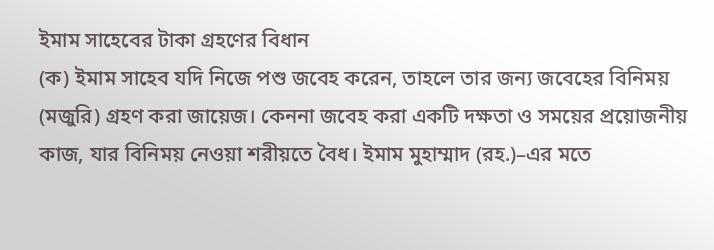ইমাম সাহেবের টাকা গ্রহণের বিধান
(ক) ইমাম সাহেব যদি নিজে পশু জবেহ করেন, তাহলে তার জন্য জবেহের বিনিময় (মজুরি) গ্রহণ করা জায়েজ। কেননা জবেহ করা একটি দক্ষতা ও সময়ের প্রয়োজনীয় কাজ, যার বিনিময় নেওয়া শরীয়তে বৈধ। ইমাম মুহাম্মাদ (রহ.)–এর মতে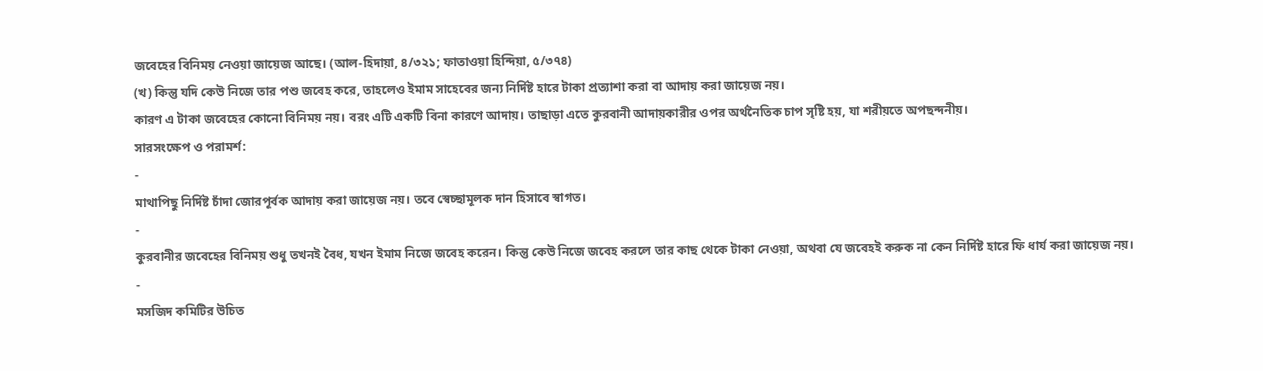জবেহের বিনিময় নেওয়া জায়েজ আছে। (আল-হিদায়া, ৪/৩২১; ফাতাওয়া হিন্দিয়া, ৫/৩৭৪)
(খ) কিন্তু যদি কেউ নিজে তার পশু জবেহ করে, তাহলেও ইমাম সাহেবের জন্য নির্দিষ্ট হারে টাকা প্রত্যাশা করা বা আদায় করা জায়েজ নয়।
কারণ এ টাকা জবেহের কোনো বিনিময় নয়। বরং এটি একটি বিনা কারণে আদায়। তাছাড়া এতে কুরবানী আদায়কারীর ওপর অর্থনৈতিক চাপ সৃষ্টি হয়, যা শরীয়তে অপছন্দনীয়।
সারসংক্ষেপ ও পরামর্শ:
-
মাথাপিছু নির্দিষ্ট চাঁদা জোরপূর্বক আদায় করা জায়েজ নয়। তবে স্বেচ্ছামূলক দান হিসাবে স্বাগত।
-
কুরবানীর জবেহের বিনিময় শুধু তখনই বৈধ, যখন ইমাম নিজে জবেহ করেন। কিন্তু কেউ নিজে জবেহ করলে তার কাছ থেকে টাকা নেওয়া, অথবা যে জবেহই করুক না কেন নির্দিষ্ট হারে ফি ধার্য করা জায়েজ নয়।
-
মসজিদ কমিটির উচিত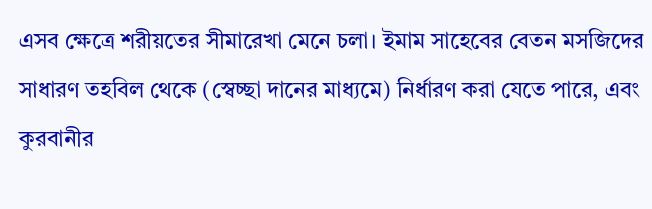এসব ক্ষেত্রে শরীয়তের সীমারেখা মেনে চলা। ইমাম সাহেবের বেতন মসজিদের সাধারণ তহবিল থেকে (স্বেচ্ছা দানের মাধ্যমে) নির্ধারণ করা যেতে পারে, এবং কুরবানীর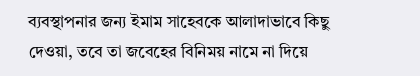ব্যবস্থাপনার জন্য ইমাম সাহেবকে আলাদাভাবে কিছু দেওয়া, তবে তা জবেহের বিনিময় নামে না দিয়ে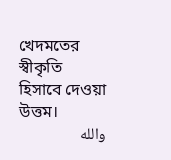খেদমতের স্বীকৃতি হিসাবে দেওয়া উত্তম।
والله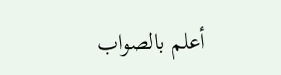أعلم بالصواب